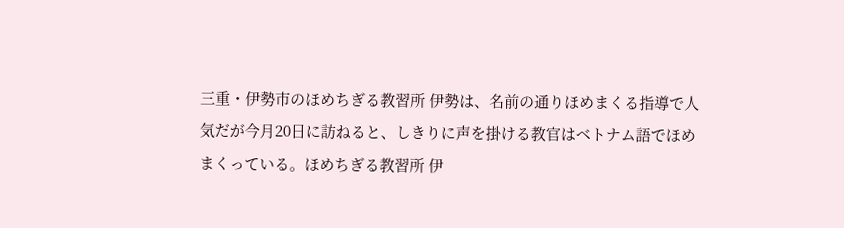三重・伊勢市のほめちぎる教習所 伊勢は、名前の通りほめまくる指導で人気だが今月20日に訪ねると、しきりに声を掛ける教官はベトナム語でほめまくっている。ほめちぎる教習所 伊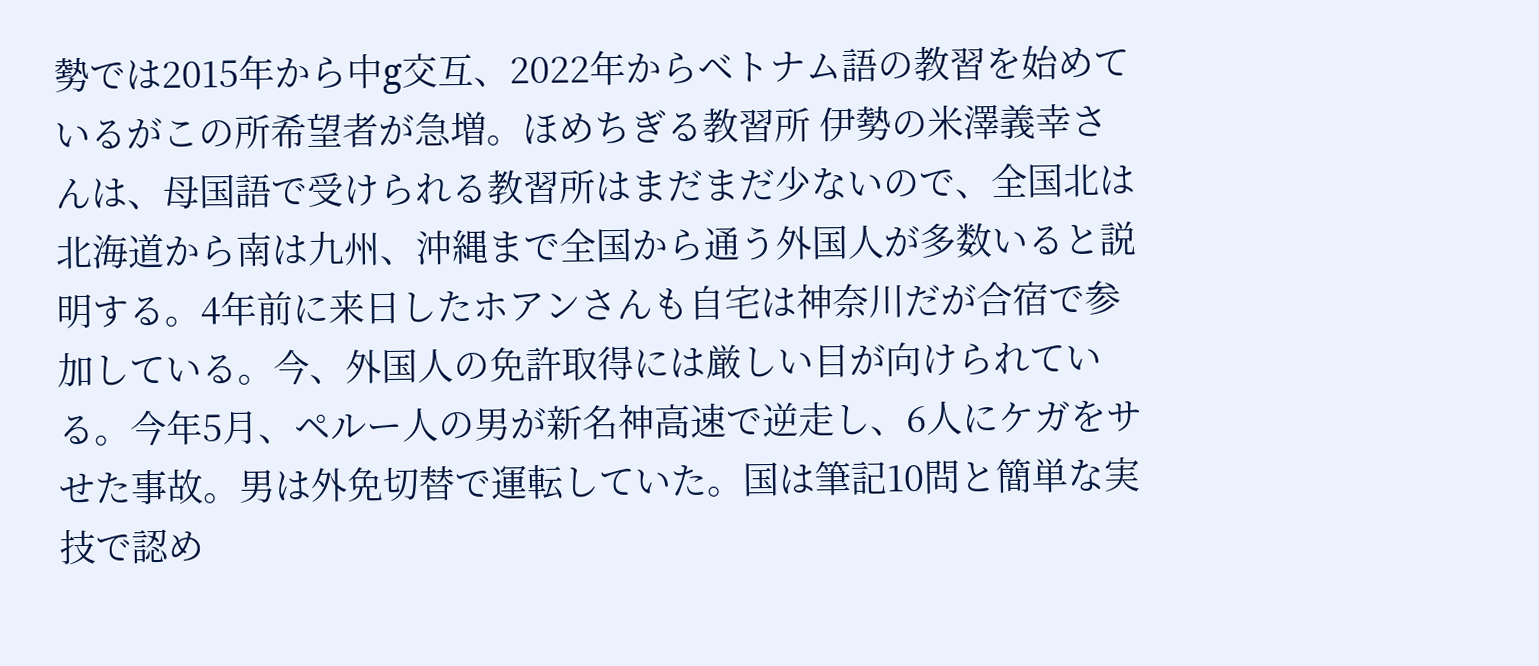勢では2015年から中g交互、2022年からベトナム語の教習を始めているがこの所希望者が急増。ほめちぎる教習所 伊勢の米澤義幸さんは、母国語で受けられる教習所はまだまだ少ないので、全国北は北海道から南は九州、沖縄まで全国から通う外国人が多数いると説明する。4年前に来日したホアンさんも自宅は神奈川だが合宿で参加している。今、外国人の免許取得には厳しい目が向けられている。今年5月、ペルー人の男が新名神高速で逆走し、6人にケガをサせた事故。男は外免切替で運転していた。国は筆記10問と簡単な実技で認め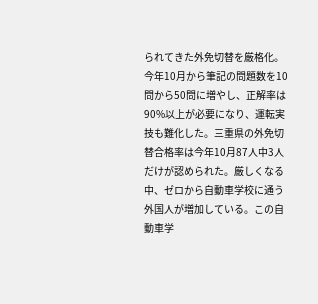られてきた外免切替を厳格化。今年10月から筆記の問題数を10問から50問に増やし、正解率は90%以上が必要になり、運転実技も難化した。三重県の外免切替合格率は今年10月87人中3人だけが認められた。厳しくなる中、ゼロから自動車学校に通う外国人が増加している。この自動車学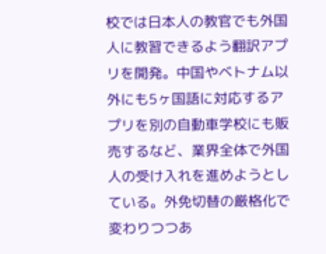校では日本人の教官でも外国人に教習できるよう翻訳アプリを開発。中国やベトナム以外にも5ヶ国語に対応するアプリを別の自動車学校にも販売するなど、業界全体で外国人の受け入れを進めようとしている。外免切替の厳格化で変わりつつあ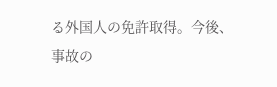る外国人の免許取得。今後、事故の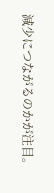減少につながるのかが注目。